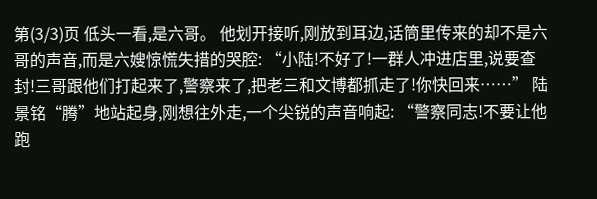第(3/3)页 低头一看,是六哥。 他划开接听,刚放到耳边,话筒里传来的却不是六哥的声音,而是六嫂惊慌失措的哭腔: “小陆!不好了!一群人冲进店里,说要查封!三哥跟他们打起来了,警察来了,把老三和文博都抓走了!你快回来……” 陆景铭“腾”地站起身,刚想往外走,一个尖锐的声音响起: “警察同志!不要让他跑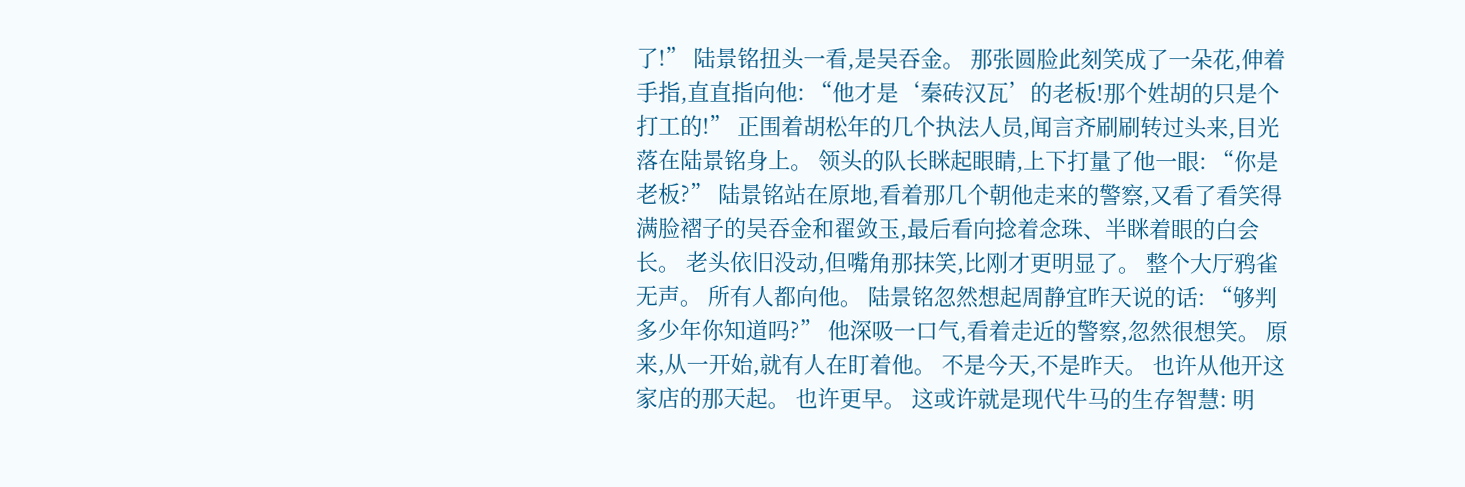了!” 陆景铭扭头一看,是吴吞金。 那张圆脸此刻笑成了一朵花,伸着手指,直直指向他: “他才是‘秦砖汉瓦’的老板!那个姓胡的只是个打工的!” 正围着胡松年的几个执法人员,闻言齐刷刷转过头来,目光落在陆景铭身上。 领头的队长眯起眼睛,上下打量了他一眼: “你是老板?” 陆景铭站在原地,看着那几个朝他走来的警察,又看了看笑得满脸褶子的吴吞金和翟敛玉,最后看向捻着念珠、半眯着眼的白会长。 老头依旧没动,但嘴角那抹笑,比刚才更明显了。 整个大厅鸦雀无声。 所有人都向他。 陆景铭忽然想起周静宜昨天说的话: “够判多少年你知道吗?” 他深吸一口气,看着走近的警察,忽然很想笑。 原来,从一开始,就有人在盯着他。 不是今天,不是昨天。 也许从他开这家店的那天起。 也许更早。 这或许就是现代牛马的生存智慧: 明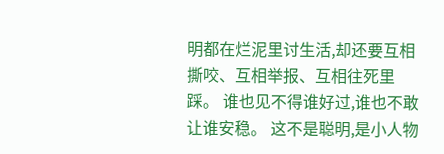明都在烂泥里讨生活,却还要互相撕咬、互相举报、互相往死里踩。 谁也见不得谁好过,谁也不敢让谁安稳。 这不是聪明,是小人物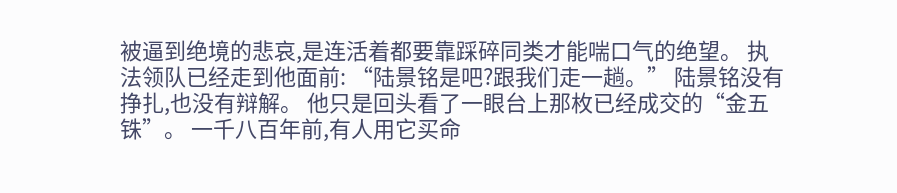被逼到绝境的悲哀,是连活着都要靠踩碎同类才能喘口气的绝望。 执法领队已经走到他面前: “陆景铭是吧?跟我们走一趟。” 陆景铭没有挣扎,也没有辩解。 他只是回头看了一眼台上那枚已经成交的“金五铢”。 一千八百年前,有人用它买命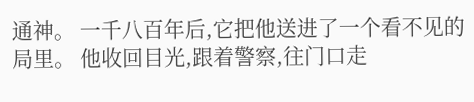通神。 一千八百年后,它把他送进了一个看不见的局里。 他收回目光,跟着警察,往门口走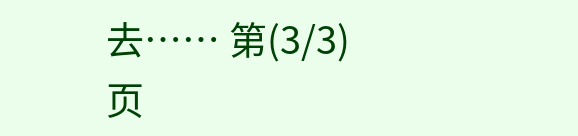去…… 第(3/3)页